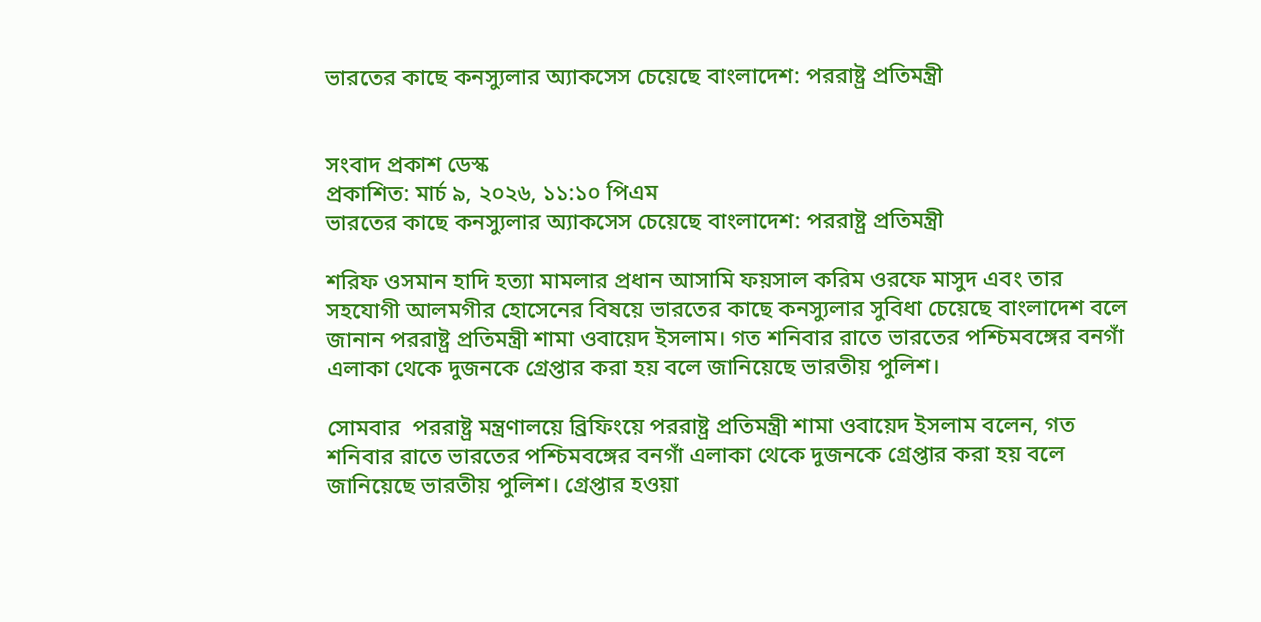ভারতের কাছে কনস্যুলার অ্যাকসেস চেয়েছে বাংলাদেশ: পররাষ্ট্র প্রতিমন্ত্রী


সংবাদ প্রকাশ ডেস্ক
প্রকাশিত: মার্চ ৯, ২০২৬, ১১:১০ পিএম
ভারতের কাছে কনস্যুলার অ্যাকসেস চেয়েছে বাংলাদেশ: পররাষ্ট্র প্রতিমন্ত্রী

শরিফ ওসমান হাদি হত্যা মামলার প্রধান আসামি ফয়সাল করিম ওরফে মাসুদ এবং তার সহযোগী আলমগীর হোসেনের বিষয়ে ভারতের কাছে কনস্যুলার সুবিধা চেয়েছে বাংলাদেশ বলে জানান পররাষ্ট্র প্রতিমন্ত্রী শামা ওবায়েদ ইসলাম। গত শনিবার রাতে ভারতের পশ্চিমবঙ্গের বনগাঁ এলাকা থেকে দুজনকে গ্রেপ্তার করা হয় বলে জানিয়েছে ভারতীয় পুলিশ।

সোমবার  পররাষ্ট্র মন্ত্রণালয়ে ব্রিফিংয়ে পররাষ্ট্র প্রতিমন্ত্রী শামা ওবায়েদ ইসলাম বলেন, গত শনিবার রাতে ভারতের পশ্চিমবঙ্গের বনগাঁ এলাকা থেকে দুজনকে গ্রেপ্তার করা হয় বলে জানিয়েছে ভারতীয় পুলিশ। গ্রেপ্তার হওয়া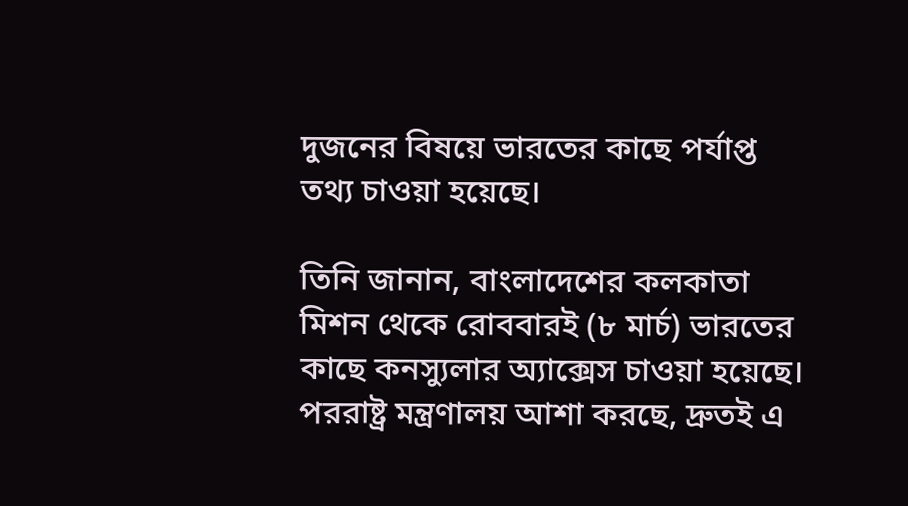দুজনের বিষয়ে ভারতের কাছে পর্যাপ্ত তথ্য চাওয়া হয়েছে।

তিনি জানান, বাংলাদেশের কলকাতা মিশন থেকে রোববারই (৮ মার্চ) ভারতের কাছে কনস্যুলার অ্যাক্সেস চাওয়া হয়েছে। পররাষ্ট্র মন্ত্রণালয় আশা করছে, দ্রুতই এ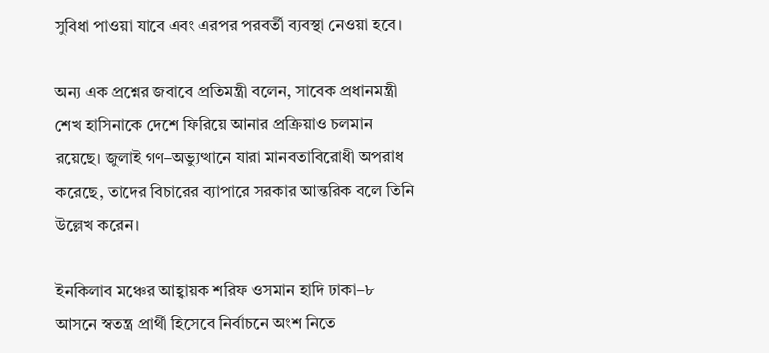সুবিধা পাওয়া যাবে এবং এরপর পরবর্তী ব্যবস্থা নেওয়া হবে।

অন্য এক প্রশ্নের জবাবে প্রতিমন্ত্রী বলেন, সাবেক প্রধানমন্ত্রী শেখ হাসিনাকে দেশে ফিরিয়ে আনার প্রক্রিয়াও চলমান রয়েছে। জুলাই গণ–অভ্যুত্থানে যারা মানবতাবিরোধী অপরাধ করেছে, তাদের বিচারের ব্যাপারে সরকার আন্তরিক বলে তিনি উল্লেখ করেন।

ইনকিলাব মঞ্চের আহ্বায়ক শরিফ ওসমান হাদি ঢাকা–৮ আসনে স্বতন্ত্র প্রার্থী হিসেবে নির্বাচনে অংশ নিতে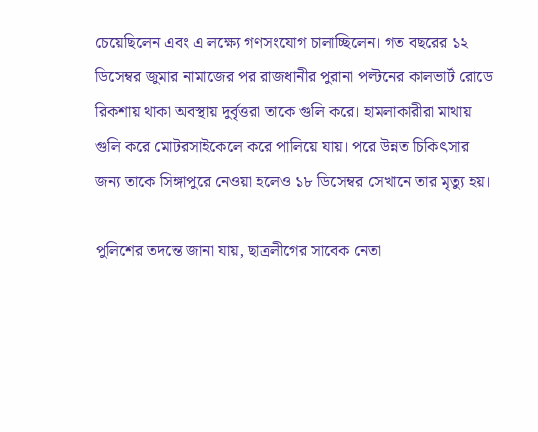চেয়েছিলেন এবং এ লক্ষ্যে গণসংযোগ চালাচ্ছিলেন। গত বছরের ১২ ডিসেম্বর জুমার নামাজের পর রাজধানীর পুরানা পল্টনের কালভার্ট রোডে রিকশায় থাকা অবস্থায় দুর্বৃত্তরা তাকে গুলি করে। হামলাকারীরা মাথায় গুলি করে মোটরসাইকেলে করে পালিয়ে যায়। পরে উন্নত চিকিৎসার জন্য তাকে সিঙ্গাপুরে নেওয়া হলেও ১৮ ডিসেম্বর সেখানে তার মৃত্যু হয়।

পুলিশের তদন্তে জানা যায়, ছাত্রলীগের সাবেক নেতা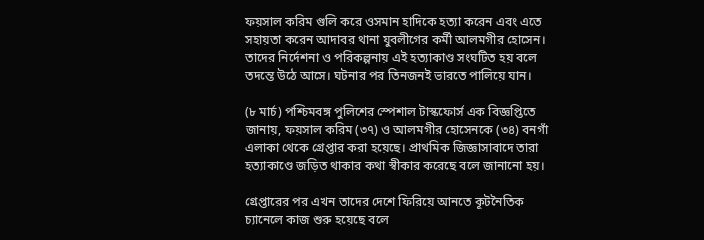ফয়সাল করিম গুলি করে ওসমান হাদিকে হত্যা করেন এবং এতে সহায়তা করেন আদাবর থানা যুবলীগের কর্মী আলমগীর হোসেন। তাদের নির্দেশনা ও পরিকল্পনায় এই হত্যাকাণ্ড সংঘটিত হয় বলে তদন্তে উঠে আসে। ঘটনার পর তিনজনই ভারতে পালিয়ে যান।

(৮ মার্চ) পশ্চিমবঙ্গ পুলিশের স্পেশাল টাস্কফোর্স এক বিজ্ঞপ্তিতে জানায়, ফয়সাল করিম (৩৭) ও আলমগীর হোসেনকে (৩৪) বনগাঁ এলাকা থেকে গ্রেপ্তার করা হয়েছে। প্রাথমিক জিজ্ঞাসাবাদে তারা হত্যাকাণ্ডে জড়িত থাকার কথা স্বীকার করেছে বলে জানানো হয়।

গ্রেপ্তারের পর এখন তাদের দেশে ফিরিয়ে আনতে কূটনৈতিক চ্যানেলে কাজ শুরু হয়েছে বলে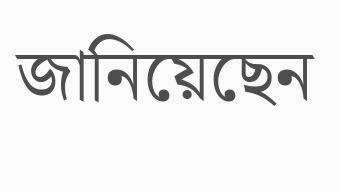জানিয়েছেন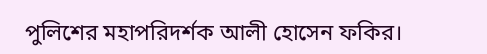পুলিশের মহাপরিদর্শক আলী হোসেন ফকির।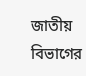জাতীয় বিভাগের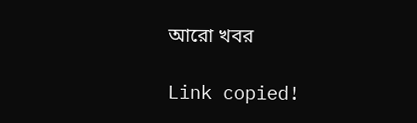আরো খবর

Link copied!